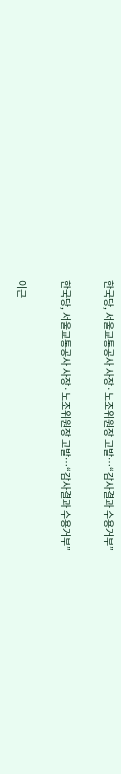한국당, 서울교통공사 사장·노조위원장 고발…“감사결과 수용거부”

한국당, 서울교통공사 사장·노조위원장 고발…“감사결과 수용거부”

이근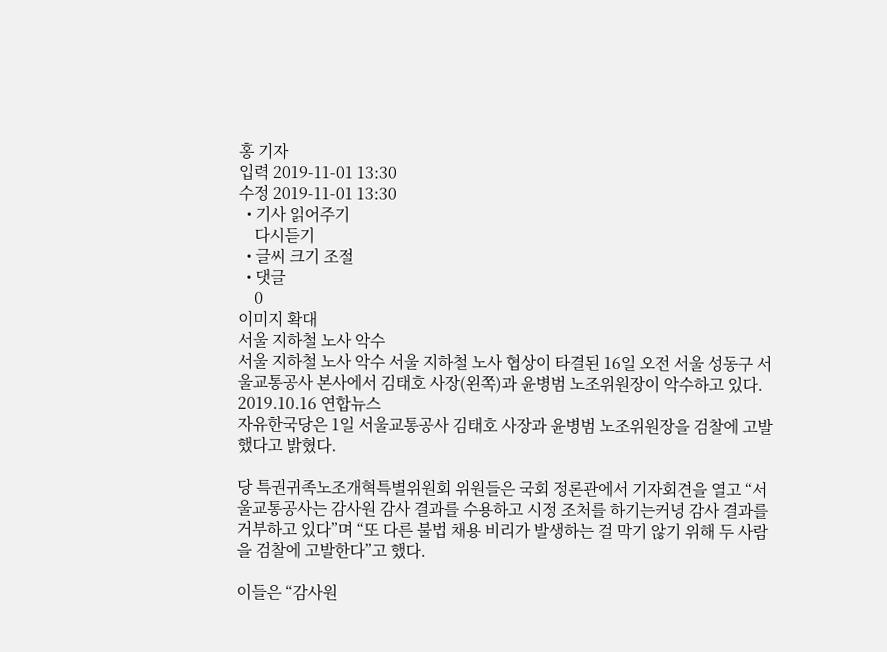홍 기자
입력 2019-11-01 13:30
수정 2019-11-01 13:30
  • 기사 읽어주기
    다시듣기
  • 글씨 크기 조절
  • 댓글
    0
이미지 확대
서울 지하철 노사 악수
서울 지하철 노사 악수 서울 지하철 노사 협상이 타결된 16일 오전 서울 성동구 서울교통공사 본사에서 김태호 사장(왼쪽)과 윤병범 노조위원장이 악수하고 있다. 2019.10.16 연합뉴스
자유한국당은 1일 서울교통공사 김태호 사장과 윤병범 노조위원장을 검찰에 고발했다고 밝혔다.

당 특권귀족노조개혁특별위원회 위원들은 국회 정론관에서 기자회견을 열고 “서울교통공사는 감사원 감사 결과를 수용하고 시정 조처를 하기는커녕 감사 결과를 거부하고 있다”며 “또 다른 불법 채용 비리가 발생하는 걸 막기 않기 위해 두 사람을 검찰에 고발한다”고 했다.

이들은 “감사원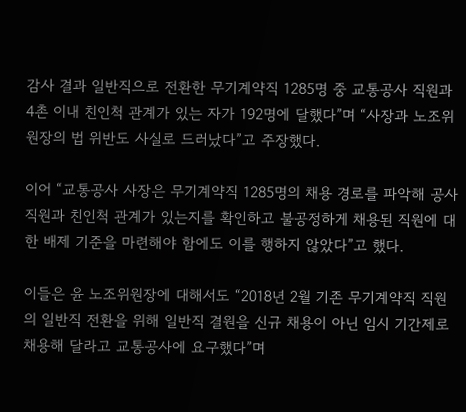감사 결과 일반직으로 전환한 무기계약직 1285명 중 교통공사 직원과 4촌 이내 친인척 관계가 있는 자가 192명에 달했다”며 “사장과 노조위원장의 법 위반도 사실로 드러났다”고 주장했다.

이어 “교통공사 사장은 무기계약직 1285명의 채용 경로를 파악해 공사직원과 친인척 관계가 있는지를 확인하고 불공정하게 채용된 직원에 대한 배제 기준을 마련해야 함에도 이를 행하지 않았다”고 했다.

이들은 윤 노조위원장에 대해서도 “2018년 2월 기존 무기계약직 직원의 일반직 전환을 위해 일반직 결원을 신규 채용이 아닌 임시 기간제로 채용해 달라고 교통공사에 요구했다”며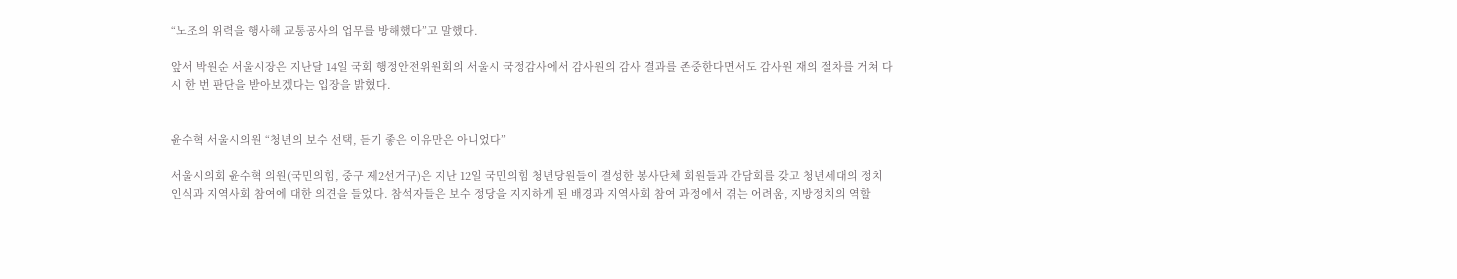“노조의 위력을 행사해 교통공사의 업무를 방해했다”고 말했다.

앞서 박원순 서울시장은 지난달 14일 국회 행정안전위원회의 서울시 국정감사에서 감사원의 감사 결과를 존중한다면서도 감사원 재의 절차를 거쳐 다시 한 번 판단을 받아보겠다는 입장을 밝혔다.


윤수혁 서울시의원 “청년의 보수 선택, 듣기 좋은 이유만은 아니었다”

서울시의회 윤수혁 의원(국민의힘, 중구 제2선거구)은 지난 12일 국민의힘 청년당원들이 결성한 봉사단체 회원들과 간담회를 갖고 청년세대의 정치 인식과 지역사회 참여에 대한 의견을 들었다. 참석자들은 보수 정당을 지지하게 된 배경과 지역사회 참여 과정에서 겪는 어려움, 지방정치의 역할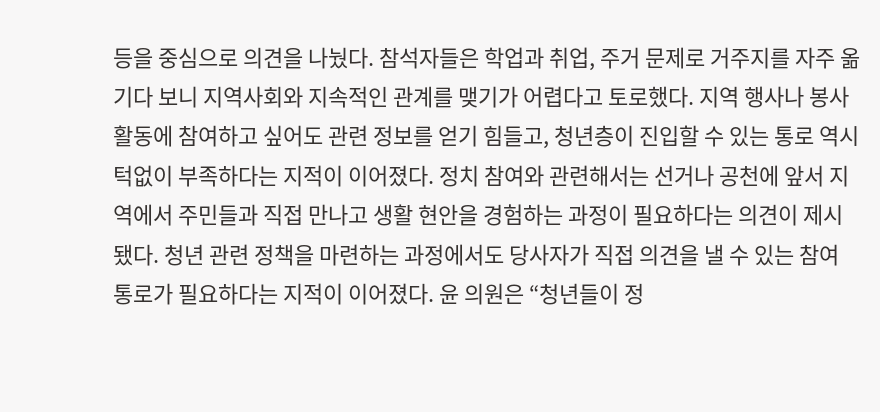등을 중심으로 의견을 나눴다. 참석자들은 학업과 취업, 주거 문제로 거주지를 자주 옮기다 보니 지역사회와 지속적인 관계를 맺기가 어렵다고 토로했다. 지역 행사나 봉사활동에 참여하고 싶어도 관련 정보를 얻기 힘들고, 청년층이 진입할 수 있는 통로 역시 턱없이 부족하다는 지적이 이어졌다. 정치 참여와 관련해서는 선거나 공천에 앞서 지역에서 주민들과 직접 만나고 생활 현안을 경험하는 과정이 필요하다는 의견이 제시됐다. 청년 관련 정책을 마련하는 과정에서도 당사자가 직접 의견을 낼 수 있는 참여 통로가 필요하다는 지적이 이어졌다. 윤 의원은 “청년들이 정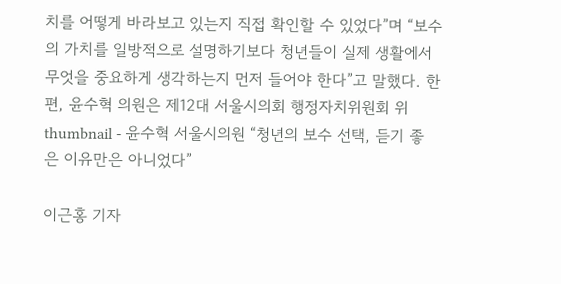치를 어떻게 바라보고 있는지 직접 확인할 수 있었다”며 “보수의 가치를 일방적으로 설명하기보다 청년들이 실제 생활에서 무엇을 중요하게 생각하는지 먼저 들어야 한다”고 말했다. 한편, 윤수혁 의원은 제12대 서울시의회 행정자치위원회 위
thumbnail - 윤수혁 서울시의원 “청년의 보수 선택, 듣기 좋은 이유만은 아니었다”

이근홍 기자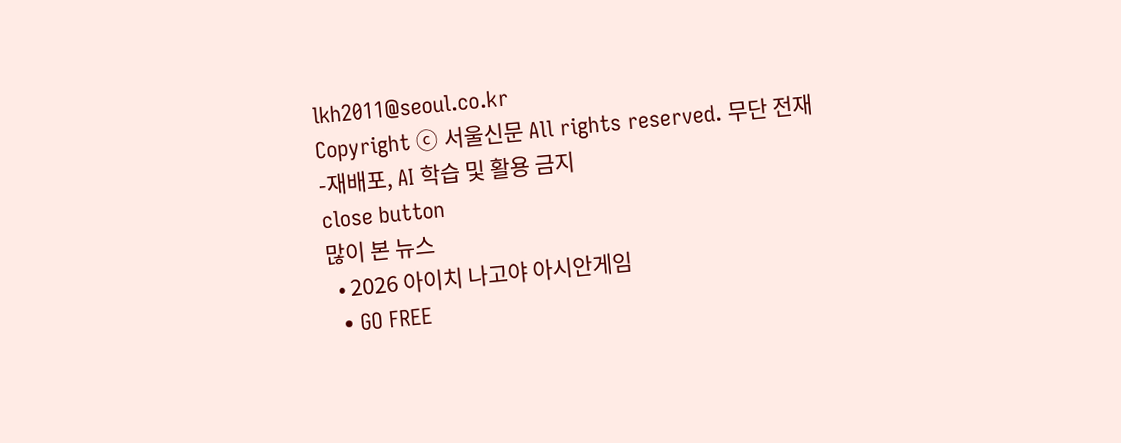lkh2011@seoul.co.kr
Copyright ⓒ 서울신문 All rights reserved. 무단 전재-재배포, AI 학습 및 활용 금지
close button
많이 본 뉴스
  • 2026 아이치 나고야 아시안게임
  • GO FREE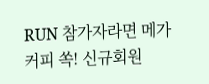RUN 참가자라면 메가커피 쏙! 신규회원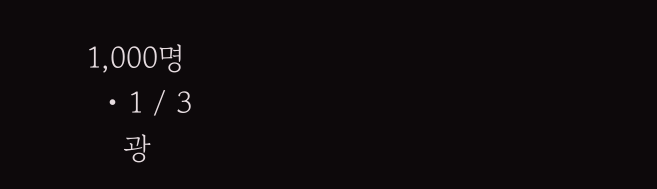1,000명
  • 1 / 3
    광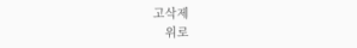고삭제
    위로